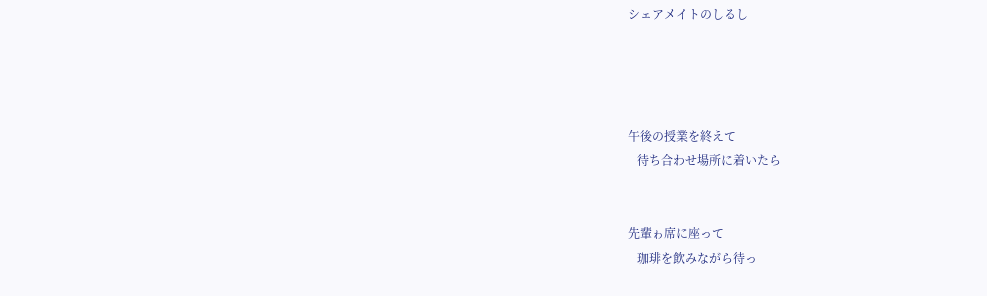シェアメイトのしるし




午後の授業を終えて
   待ち合わせ場所に着いたら


先輩ゎ席に座って
   珈琲を飲みながら待っ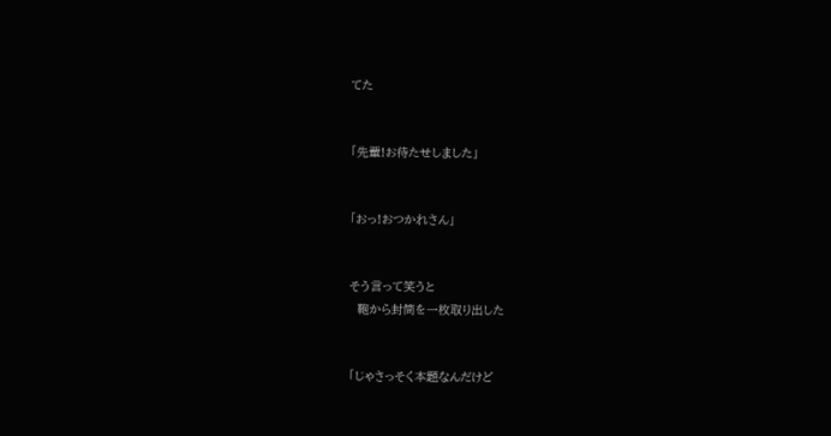てた


「先輩!お待たせしました」


「おっ!おつかれさん」


そう言って笑うと
  鞄から封筒を一枚取り出した


「じゃさっそく本題なんだけど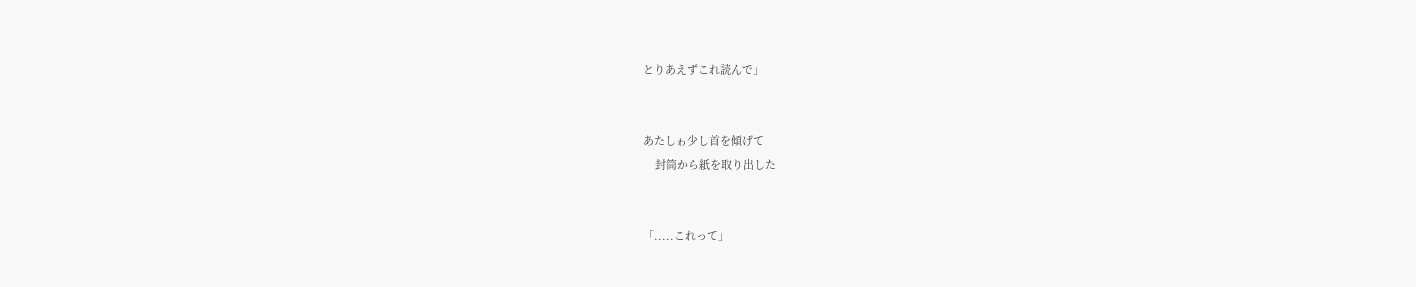とりあえずこれ読んで」


あたしゎ少し首を傾げて
    封筒から紙を取り出した


「.....これって」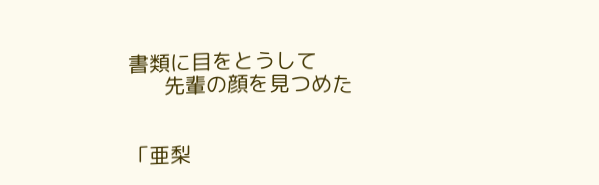書類に目をとうして
      先輩の顔を見つめた


「亜梨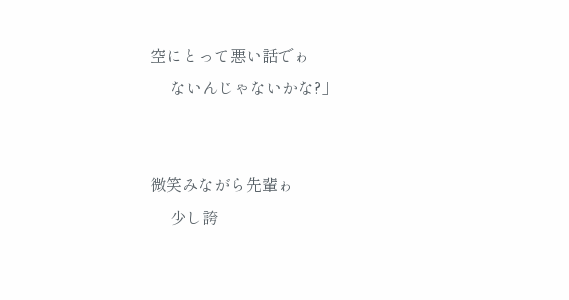空にとって悪い話でゎ
     ないんじゃないかな?」


微笑みながら先輩ゎ
     少し誇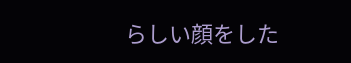らしい顔をした